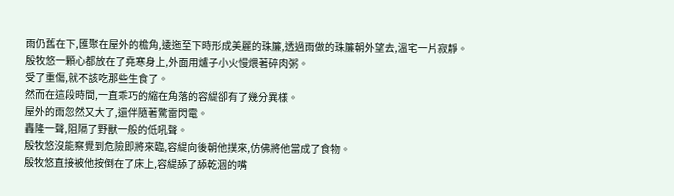雨仍舊在下,匯聚在屋外的檐角,逶迤至下時形成美麗的珠簾,透過雨做的珠簾朝外望去,溫宅一片寂靜。
殷牧悠一顆心都放在了堯寒身上,外面用爐子小火慢煨著碎肉粥。
受了重傷,就不該吃那些生食了。
然而在這段時間,一直乖巧的縮在角落的容緹卻有了幾分異樣。
屋外的雨忽然又大了,還伴隨著驚雷閃電。
轟隆一聲,阻隔了野獸一般的低吼聲。
殷牧悠沒能察覺到危險即將來臨,容緹向後朝他撲來,仿佛將他當成了食物。
殷牧悠直接被他按倒在了床上,容緹舔了舔乾涸的嘴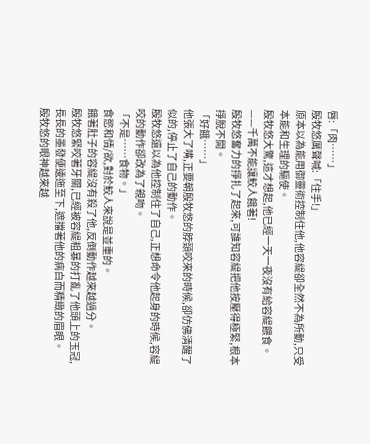唇:「肉……」
殷牧悠厲聲喊:「住手!」
原本以為能用御靈術控制住他,他容緹卻全然不為所動,只受本能和生理的驅使。
殷牧悠大驚,這才想起,他已經一天一夜沒有給容緹餵食。
——千萬不能讓鮫人餓著!
殷牧悠奮力的掙扎了起來,可誰知容緹把他按壓得極緊,根本掙脫不開。
「好餓……」
他張大了嘴,正要朝殷牧悠的脖頸咬來的時候,卻仿佛清醒了似的,停止了自己的動作。
殷牧悠還以為他控制住了自己,正想命令他起身的時候,容緹咬的動作卻改為了親吻。
「不是……食物。」
食慾和情/欲,對於鮫人來說是並重的。
餓著肚子的容緹沒有殺了他,反倒動作越來越過分。
殷牧悠緊咬著牙關,已經被容緹粗暴的打亂了他頭上的玉冠,長長的墨發便逶迤至下,遮擋著他的病白而精緻的眉眼。
殷牧悠的眼神越來越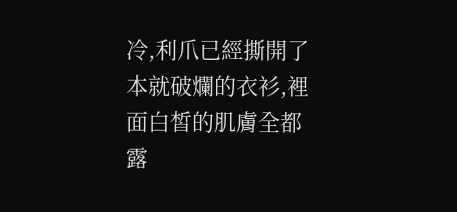冷,利爪已經撕開了本就破爛的衣衫,裡面白皙的肌膚全都露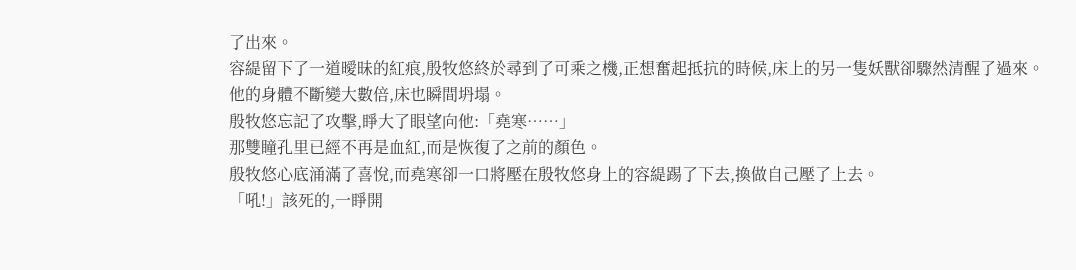了出來。
容緹留下了一道曖昧的紅痕,殷牧悠終於尋到了可乘之機,正想奮起抵抗的時候,床上的另一隻妖獸卻驟然清醒了過來。
他的身體不斷變大數倍,床也瞬間坍塌。
殷牧悠忘記了攻擊,睜大了眼望向他:「堯寒……」
那雙瞳孔里已經不再是血紅,而是恢復了之前的顏色。
殷牧悠心底涌滿了喜悅,而堯寒卻一口將壓在殷牧悠身上的容緹踢了下去,換做自己壓了上去。
「吼!」該死的,一睜開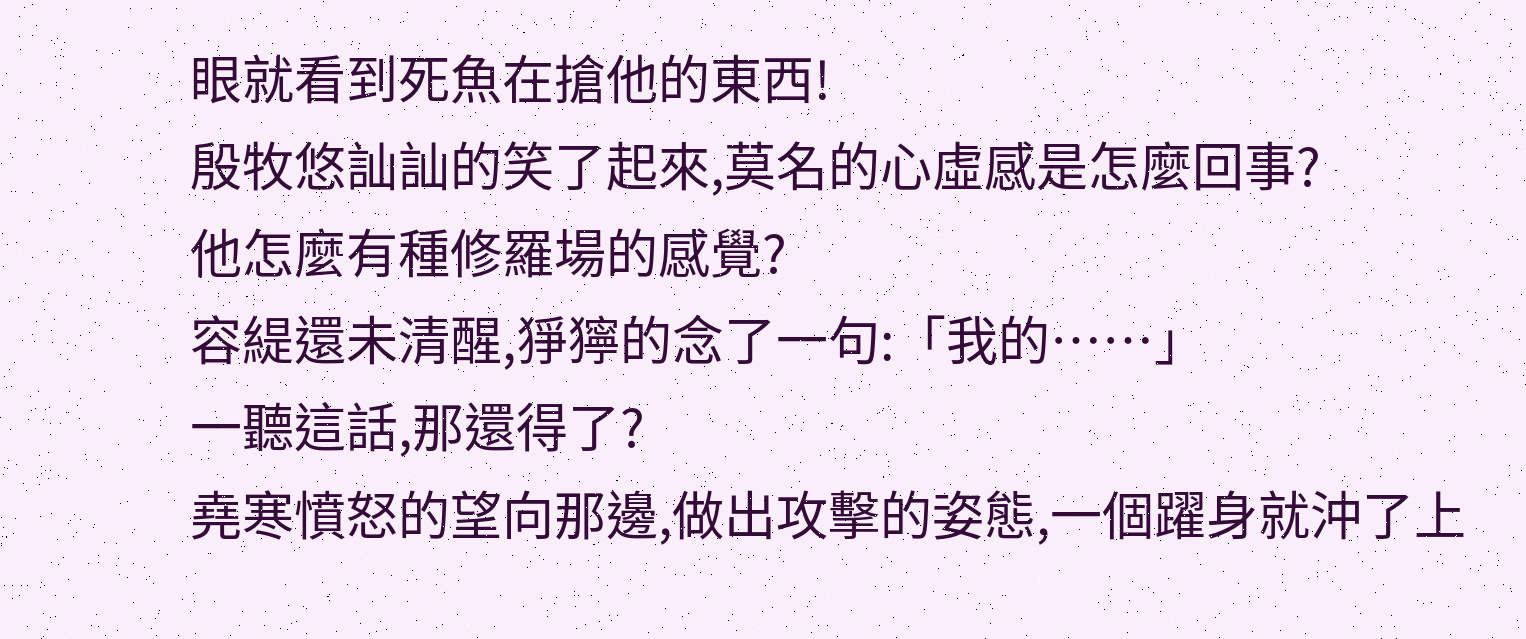眼就看到死魚在搶他的東西!
殷牧悠訕訕的笑了起來,莫名的心虛感是怎麼回事?
他怎麼有種修羅場的感覺?
容緹還未清醒,猙獰的念了一句:「我的……」
一聽這話,那還得了?
堯寒憤怒的望向那邊,做出攻擊的姿態,一個躍身就沖了上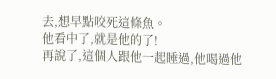去,想早點咬死這條魚。
他看中了,就是他的了!
再說了,這個人跟他一起睡過,他喝過他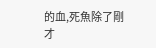的血,死魚除了剛才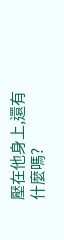壓在他身上,還有什麼嗎?